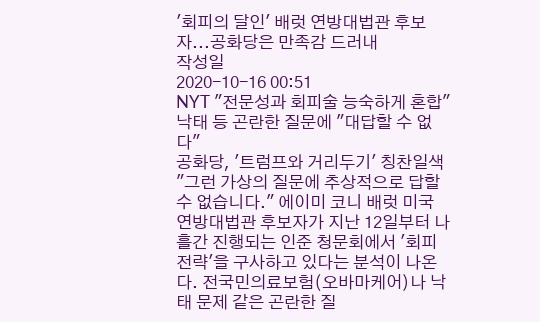'회피의 달인' 배럿 연방대법관 후보자...공화당은 만족감 드러내
작성일
2020-10-16 00:51
NYT "전문성과 회피술 능숙하게 혼합"
낙태 등 곤란한 질문에 "대답할 수 없다"
공화당, '트럼프와 거리두기' 칭찬일색
"그런 가상의 질문에 추상적으로 답할 수 없습니다." 에이미 코니 배럿 미국 연방대법관 후보자가 지난 12일부터 나흘간 진행되는 인준 청문회에서 '회피 전략'을 구사하고 있다는 분석이 나온다. 전국민의료보험(오바마케어)나 낙태 문제 같은 곤란한 질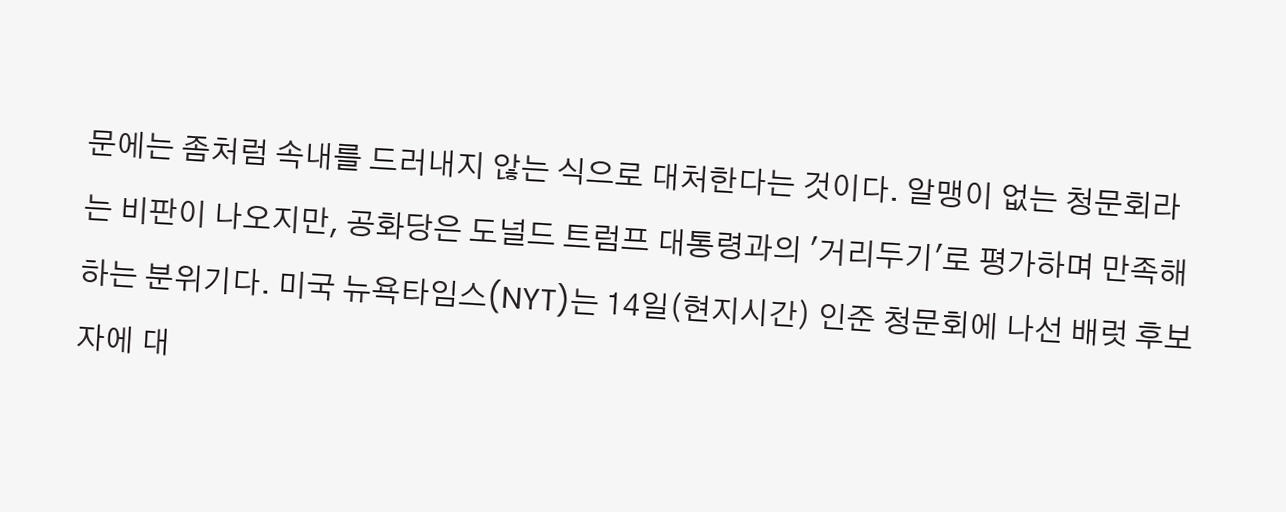문에는 좀처럼 속내를 드러내지 않는 식으로 대처한다는 것이다. 알맹이 없는 청문회라는 비판이 나오지만, 공화당은 도널드 트럼프 대통령과의 '거리두기'로 평가하며 만족해하는 분위기다. 미국 뉴욕타임스(NYT)는 14일(현지시간) 인준 청문회에 나선 배럿 후보자에 대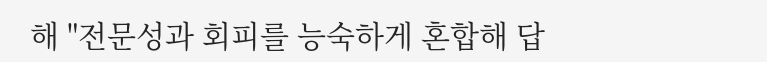해 "전문성과 회피를 능숙하게 혼합해 답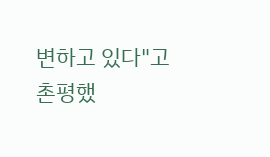변하고 있다"고 촌평했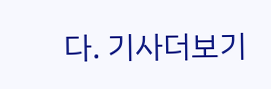다. 기사더보기